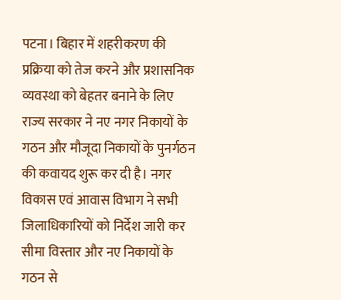पटना। बिहार में शहरीकरण की प्रक्रिया को तेज करने और प्रशासनिक व्यवस्था को बेहतर बनाने के लिए राज्य सरकार ने नए नगर निकायों के गठन और मौजूदा निकायों के पुनर्गठन की कवायद शुरू कर दी है। नगर विकास एवं आवास विभाग ने सभी जिलाधिकारियों को निर्देश जारी कर सीमा विस्तार और नए निकायों के गठन से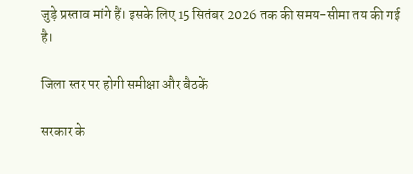जुड़े प्रस्ताव मांगे हैं। इसके लिए 15 सितंबर 2026 तक की समय-सीमा तय की गई है।

जिला स्तर पर होगी समीक्षा और बैठकें

सरकार के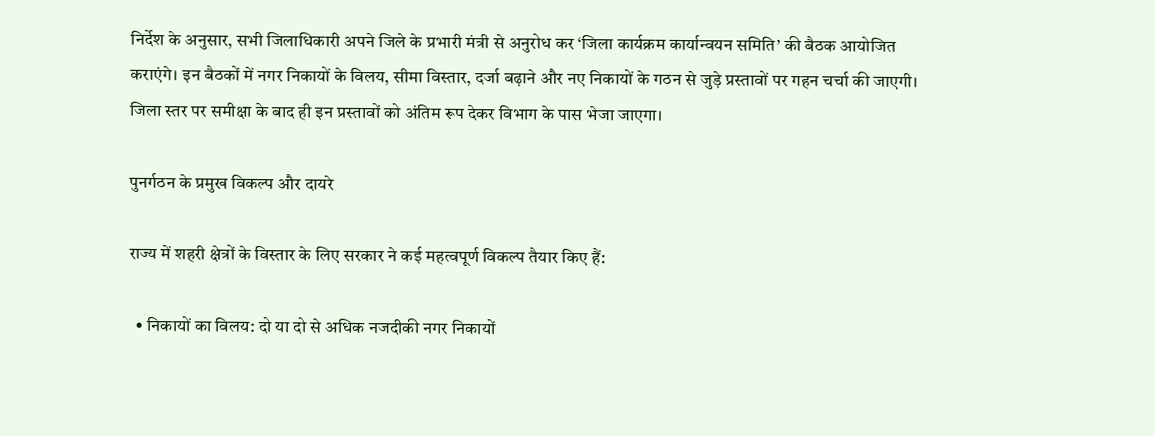निर्देश के अनुसार, सभी जिलाधिकारी अपने जिले के प्रभारी मंत्री से अनुरोध कर ‘जिला कार्यक्रम कार्यान्वयन समिति’ की बैठक आयोजित कराएंगे। इन बैठकों में नगर निकायों के विलय, सीमा विस्तार, दर्जा बढ़ाने और नए निकायों के गठन से जुड़े प्रस्तावों पर गहन चर्चा की जाएगी। जिला स्तर पर समीक्षा के बाद ही इन प्रस्तावों को अंतिम रूप देकर विभाग के पास भेजा जाएगा।

पुनर्गठन के प्रमुख विकल्प और दायरे

राज्य में शहरी क्षेत्रों के विस्तार के लिए सरकार ने कई महत्वपूर्ण विकल्प तैयार किए हैं:

  • निकायों का विलय: दो या दो से अधिक नजदीकी नगर निकायों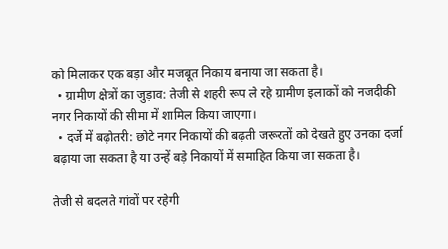को मिलाकर एक बड़ा और मजबूत निकाय बनाया जा सकता है।
  • ग्रामीण क्षेत्रों का जुड़ाव: तेजी से शहरी रूप ले रहे ग्रामीण इलाकों को नजदीकी नगर निकायों की सीमा में शामिल किया जाएगा।
  • दर्जे में बढ़ोतरी: छोटे नगर निकायों की बढ़ती जरूरतों को देखते हुए उनका दर्जा बढ़ाया जा सकता है या उन्हें बड़े निकायों में समाहित किया जा सकता है।

तेजी से बदलते गांवों पर रहेगी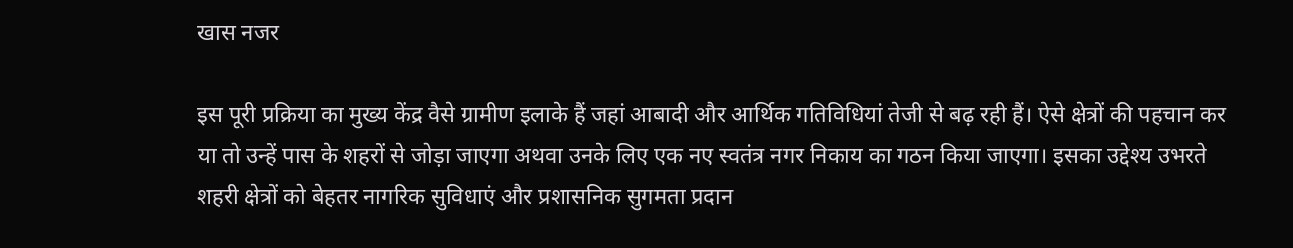खास नजर

इस पूरी प्रक्रिया का मुख्य केंद्र वैसे ग्रामीण इलाके हैं जहां आबादी और आर्थिक गतिविधियां तेजी से बढ़ रही हैं। ऐसे क्षेत्रों की पहचान कर या तो उन्हें पास के शहरों से जोड़ा जाएगा अथवा उनके लिए एक नए स्वतंत्र नगर निकाय का गठन किया जाएगा। इसका उद्देश्य उभरते शहरी क्षेत्रों को बेहतर नागरिक सुविधाएं और प्रशासनिक सुगमता प्रदान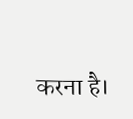करना है।